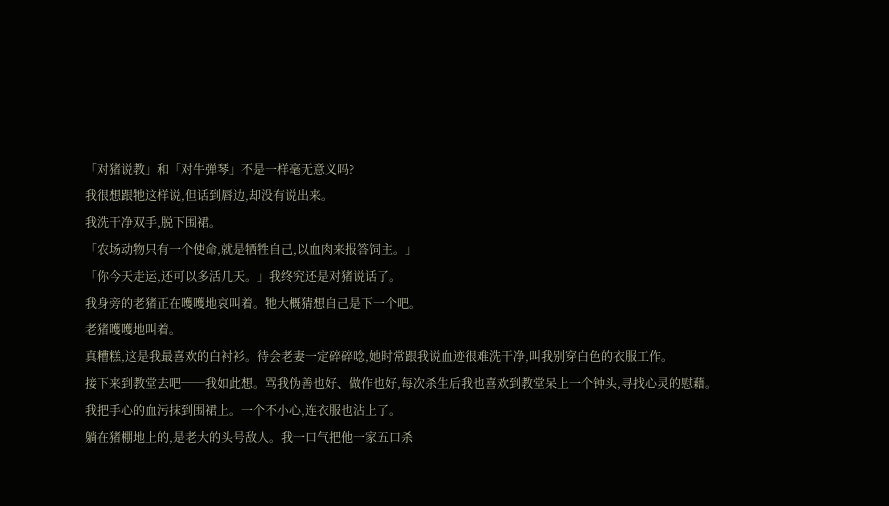「对猪说教」和「对牛弹琴」不是一样毫无意义吗?
我很想跟牠这样说,但话到唇边,却没有说出来。
我洗干净双手,脱下围裙。
「农场动物只有一个使命,就是牺牲自己,以血肉来报答饲主。」
「你今天走运,还可以多活几天。」我终究还是对猪说话了。
我身旁的老猪正在嚄嚄地哀叫着。牠大概猜想自己是下一个吧。
老猪嚄嚄地叫着。
真糟糕,这是我最喜欢的白衬衫。待会老妻一定碎碎唸,她时常跟我说血迹很难洗干净,叫我别穿白色的衣服工作。
接下来到教堂去吧──我如此想。骂我伪善也好、做作也好,每次杀生后我也喜欢到教堂呆上一个钟头,寻找心灵的慰藉。
我把手心的血污抹到围裙上。一个不小心,连衣服也沾上了。
躺在猪棚地上的,是老大的头号敌人。我一口气把他一家五口杀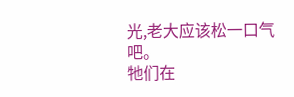光,老大应该松一口气吧。
牠们在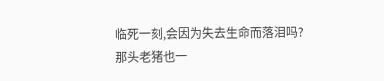临死一刻,会因为失去生命而落泪吗?
那头老猪也一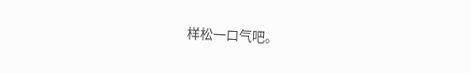样松一口气吧。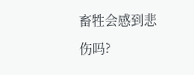畜牲会感到悲伤吗?